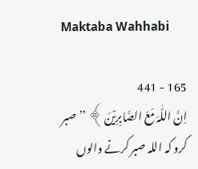Maktaba Wahhabi

165 - 441
اِنَّ اللّٰہَ مَعَ الصَّابِرِیْنَ﴾ ’’صبر کرو کہ اللہ صبر کرنے والوں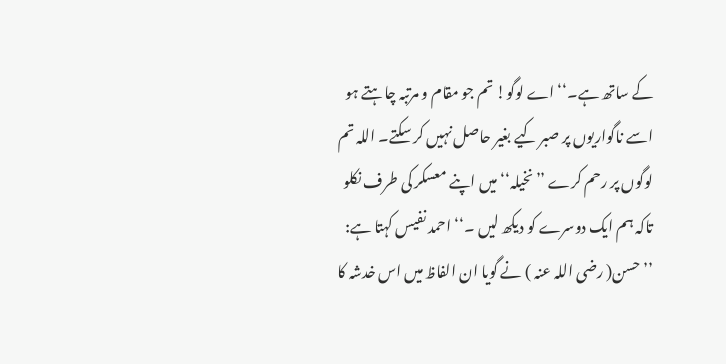کے ساتھ ہے۔‘‘ اے لوگو! تم جو مقام و مرتبہ چاہتے ہو اسے ناگواریوں پر صبر کیے بغیر حاصل نہیں کر سکتے۔ اللہ تم لوگوں پر رحم کرے ’’نخیلہ‘‘ میں اپنے معسکر کی طرف نکلو تاکہ ہم ایک دوسرے کو دیکھ لیں ۔‘‘ احمد نفیس کہتا ہے: ’’ حسن( رضی اللہ عنہ ) نے گویا ان الفاظ میں اس خدشہ کا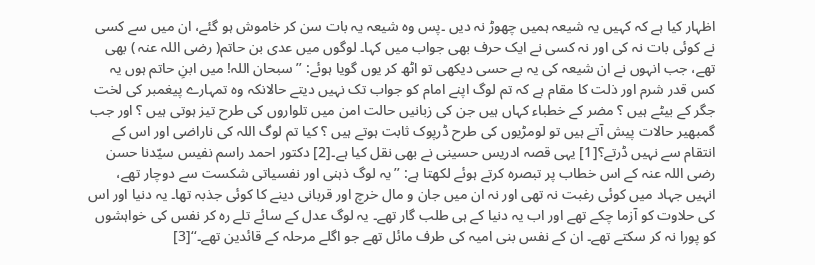اظہار کیا ہے کہ کہیں یہ شیعہ ہمیں چھوڑ نہ دیں ۔پس وہ شیعہ یہ بات سن کر خاموش ہو گئے، ان میں سے کسی نے کوئی بات نہ کی اور نہ کسی نے ایک حرف بھی جواب میں کہا۔ لوگوں میں عدی بن حاتم( رضی اللہ عنہ ) بھی تھے، جب انہوں نے ان شیعہ کی یہ بے حسی دیکھی تو اٹھ کر یوں گویا ہوئے: ’’سبحان اللہ! میں ابنِ حاتم ہوں یہ کس قدر شرم اور ذلت کا مقام ہے کہ تم لوگ اپنے امام کو جواب تک نہیں دیتے حالانکہ وہ تمہارے پیغمبر کی لخت جگر کے بیٹے ہیں ؟ مضر کے خطباء کہاں ہیں جن کی زبانیں حالت امن میں تلواروں کی طرح تیز ہوتی ہیں ؟ اور جب گمبھیر حالات پیش آتے ہیں تو لومڑیوں کی طرح ڈرپوک ثابت ہوتے ہیں ؟ کیا تم لوگ اللہ کی ناراضی اور اس کے انتقام سے نہیں ڈرتے؟[1] یہی قصہ ادریس حسینی نے بھی نقل کیا ہے۔[2] دکتور احمد راسم نفیس سیّدنا حسن رضی اللہ عنہ کے اس خطاب پر تبصرہ کرتے ہوئے لکھتا ہے: ’’یہ لوگ ذہنی اور نفسیاتی شکست سے دوچار تھے، انہیں جہاد میں کوئی رغبت نہ تھی اور نہ ان میں جان و مال خرچ اور قربانی دینے کا کوئی جذبہ تھا۔ یہ دنیا اور اس کی حلاوت کو آزما چکے تھے اور اب یہ دنیا کے ہی طلب گار تھے۔ یہ لوگ عدل کے سائے تلے رہ کر نفس کی خواہشوں کو پورا نہ کر سکتے تھے۔ ان کے نفس بنی امیہ کی طرف مائل تھے جو اگلے مرحلہ کے قائدین تھے۔‘‘[3]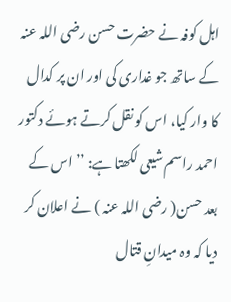اہل کوفہ نے حضرت حسن رضی اللہ عنہ کے ساتھ جو غداری کی اور ان پر کدال کا وار کیا، اس کو نقل کرتے ہوئے دکتور احمد راسم شیعی لکھتا ہے: ’’اس کے بعد حسن( رضی اللہ عنہ ) نے اعلان کر دیا کہ وہ میدانِ قتال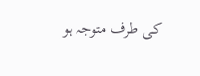کی طرف متوجہ ہو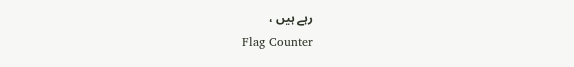رہے ہیں ،
Flag Counter